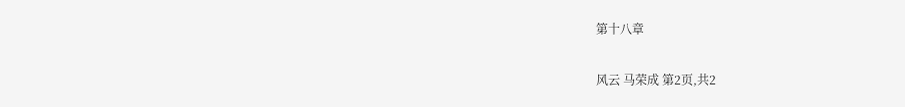第十八章

风云 马荣成 第2页,共2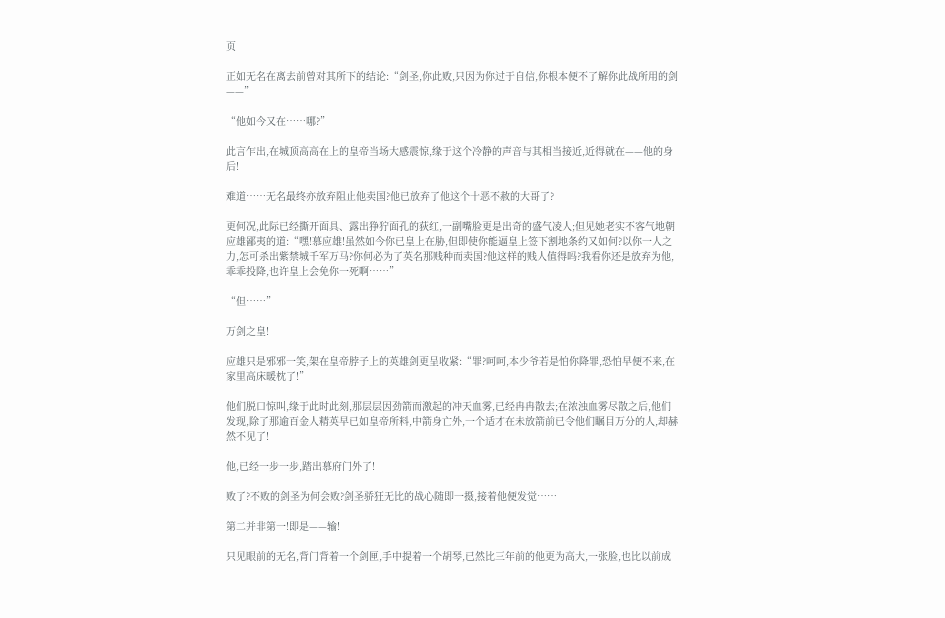页

正如无名在离去前曾对其所下的结论:“剑圣,你此败,只因为你过于自信,你根本便不了解你此战所用的剑——”

“他如今又在……哪?”

此言乍出,在城顶高高在上的皇帝当场大感震惊,缘于这个冷静的声音与其相当接近,近得就在——他的身后!

难道……无名最终亦放弃阻止他卖国?他已放弃了他这个十恶不赦的大哥了?

更何况,此际已经撕开面具、露出狰狞面孔的荻红,一副嘴脸更是出奇的盛气凌人;但见她老实不客气地朝应雄鄙夷的道:“嘿!慕应雄!虽然如今你已皇上在胁,但即使你能逼皇上签下割地条约又如何?以你一人之力,怎可杀出紫禁城千军万马?你何必为了英名那贱种而卖国?他这样的贱人值得吗?我看你还是放弃为他,乖乖投降,也许皇上会免你一死啊……”

“但……”

万剑之皇!

应雄只是邪邪一笑,架在皇帝脖子上的英雄剑更呈收紧:“罪?呵呵,本少爷若是怕你降罪,恐怕早便不来,在家里高床暖枕了!”

他们脱口惊叫,缘于此时此刻,那层层因劲箭而激起的冲天血雾,已经冉冉散去;在浓浊血雾尽散之后,他们发现,除了那逾百金人精英早已如皇帝所料,中箭身亡外,一个适才在未放箭前已令他们瞩目万分的人,却赫然不见了!

他,已经一步一步,踏出慕府门外了!

败了?不败的剑圣为何会败?剑圣骄狂无比的战心随即一摄,接着他便发觉……

第二并非第一!即是——输!

只见眼前的无名,背门背着一个剑匣,手中提着一个胡琴,已然比三年前的他更为高大,一张脸,也比以前成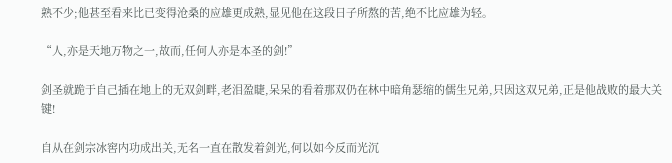熟不少;他甚至看来比已变得沧桑的应雄更成熟,显见他在这段日子所熬的苦,绝不比应雄为轻。

“人,亦是天地万物之一,故而,任何人亦是本圣的剑!”

剑圣就跪于自己插在地上的无双剑畔,老泪盈睫,呆呆的看着那双仍在林中暗角瑟缩的儒生兄弟,只因这双兄弟,正是他战败的最大关键!

自从在剑宗冰窖内功成出关,无名一直在散发着剑光,何以如今反而光沉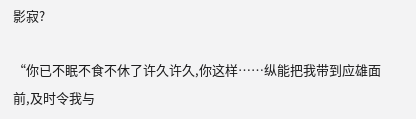影寂?

“你已不眠不食不休了许久许久,你这样……纵能把我带到应雄面前,及时令我与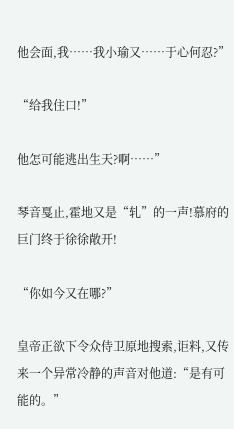他会面,我……我小瑜又……于心何忍?”

“给我住口!”

他怎可能逃出生天?啊……”

琴音戛止,霍地又是“轧”的一声!慕府的巨门终于徐徐敞开!

“你如今又在哪?”

皇帝正欲下令众侍卫原地搜索,讵料,又传来一个异常冷静的声音对他道:“是有可能的。”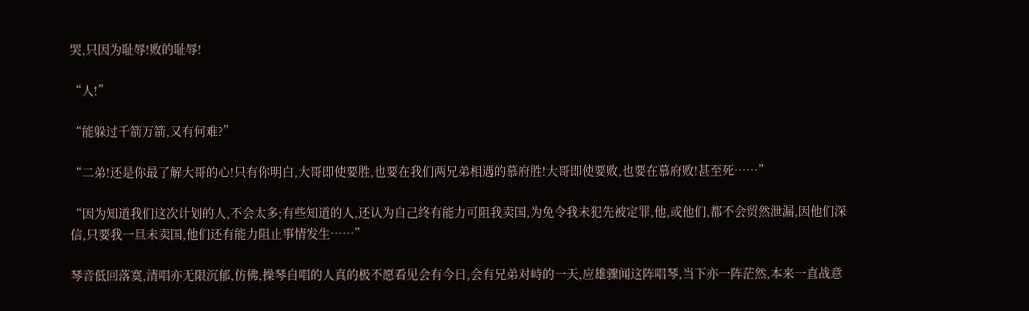哭,只因为耻辱!败的耻辱!

“人!”

“能躲过千箭万箭,又有何难?”

“二弟!还是你最了解大哥的心!只有你明白,大哥即使要胜,也要在我们两兄弟相遇的慕府胜!大哥即使要败,也要在慕府败!甚至死……”

“因为知道我们这次计划的人,不会太多;有些知道的人,还认为自己终有能力可阻我卖国,为免令我未犯先被定罪,他,或他们,都不会贸然泄漏,因他们深信,只要我一旦未卖国,他们还有能力阻止事情发生……”

琴音低回落寞,清唱亦无限沉郁,仿佛,操琴自唱的人真的极不愿看见会有今日,会有兄弟对峙的一天,应雄骤闻这阵唱琴,当下亦一阵茫然,本来一直战意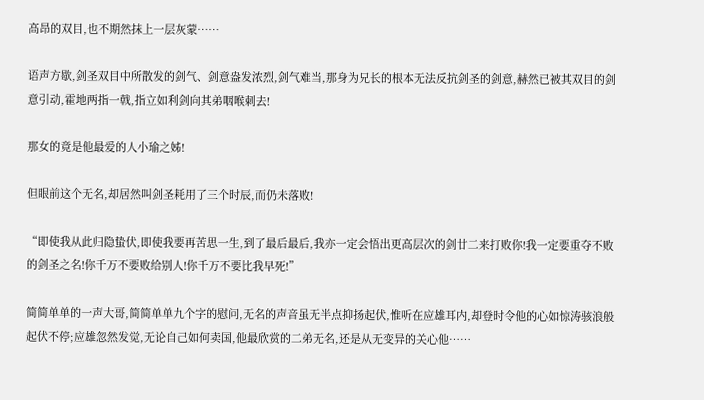高昂的双目,也不期然抹上一层灰蒙……

语声方歇,剑圣双目中所散发的剑气、剑意盎发浓烈,剑气难当,那身为兄长的根本无法反抗剑圣的剑意,赫然已被其双目的剑意引动,霍地两指一戟,指立如利剑向其弟咽喉刺去!

那女的竟是他最爱的人小瑜之姊!

但眼前这个无名,却居然叫剑圣耗用了三个时辰,而仍未落败!

“即使我从此归隐蛰伏,即使我要再苦思一生,到了最后最后,我亦一定会悟出更高层次的剑廿二来打败你!我一定要重夺不败的剑圣之名!你千万不要败给别人!你千万不要比我早死!”

简简单单的一声大哥,简简单单九个字的慰问,无名的声音虽无半点抑扬起伏,惟听在应雄耳内,却登时令他的心如惊涛骇浪般起伏不停;应雄忽然发觉,无论自己如何卖国,他最欣赏的二弟无名,还是从无变异的关心他……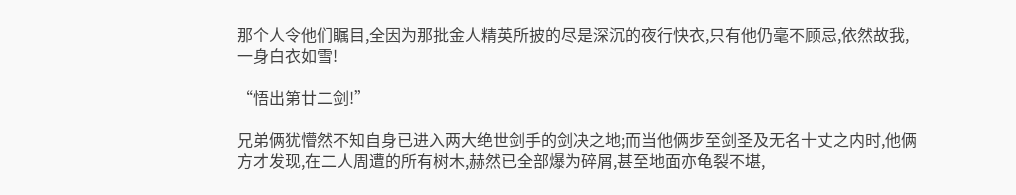那个人令他们瞩目,全因为那批金人精英所披的尽是深沉的夜行快衣,只有他仍毫不顾忌,依然故我,一身白衣如雪!

“悟出第廿二剑!”

兄弟俩犹懵然不知自身已进入两大绝世剑手的剑决之地;而当他俩步至剑圣及无名十丈之内时,他俩方才发现,在二人周遭的所有树木,赫然已全部爆为碎屑,甚至地面亦龟裂不堪,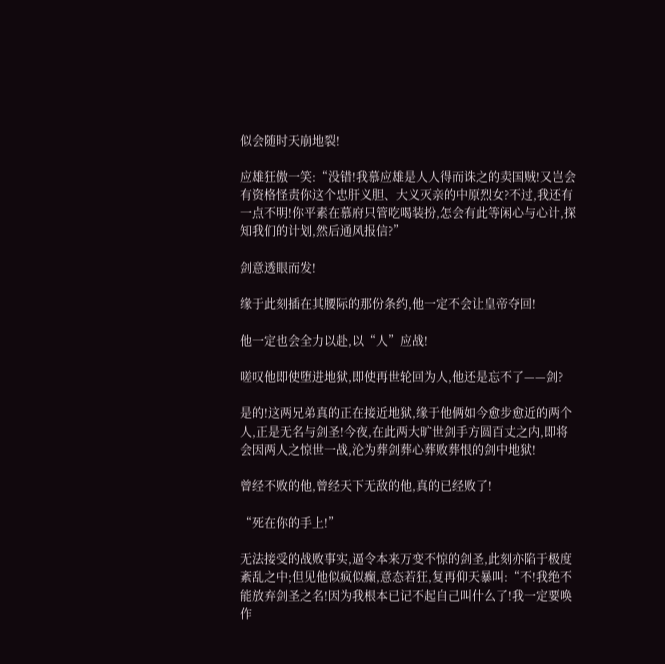似会随时天崩地裂!

应雄狂傲一笑:“没错!我慕应雄是人人得而诛之的卖国贼!又岂会有资格怪责你这个忠肝义胆、大义灭亲的中原烈女?不过,我还有一点不明!你平素在慕府只管吃喝装扮,怎会有此等闲心与心计,探知我们的计划,然后通风报信?”

剑意透眼而发!

缘于此刻插在其腰际的那份条约,他一定不会让皇帝夺回!

他一定也会全力以赴,以“人”应战!

嗟叹他即使堕进地狱,即使再世轮回为人,他还是忘不了——剑?

是的!这两兄弟真的正在接近地狱,缘于他俩如今愈步愈近的两个人,正是无名与剑圣!今夜,在此两大旷世剑手方圆百丈之内,即将会因两人之惊世一战,沦为葬剑葬心葬败葬恨的剑中地狱!

曾经不败的他,曾经天下无敌的他,真的已经败了!

“死在你的手上!”

无法接受的战败事实,逼令本来万变不惊的剑圣,此刻亦陷于极度紊乱之中;但见他似疯似癫,意态若狂,复再仰天暴叫:“不!我绝不能放弃剑圣之名!因为我根本已记不起自己叫什么了!我一定要唤作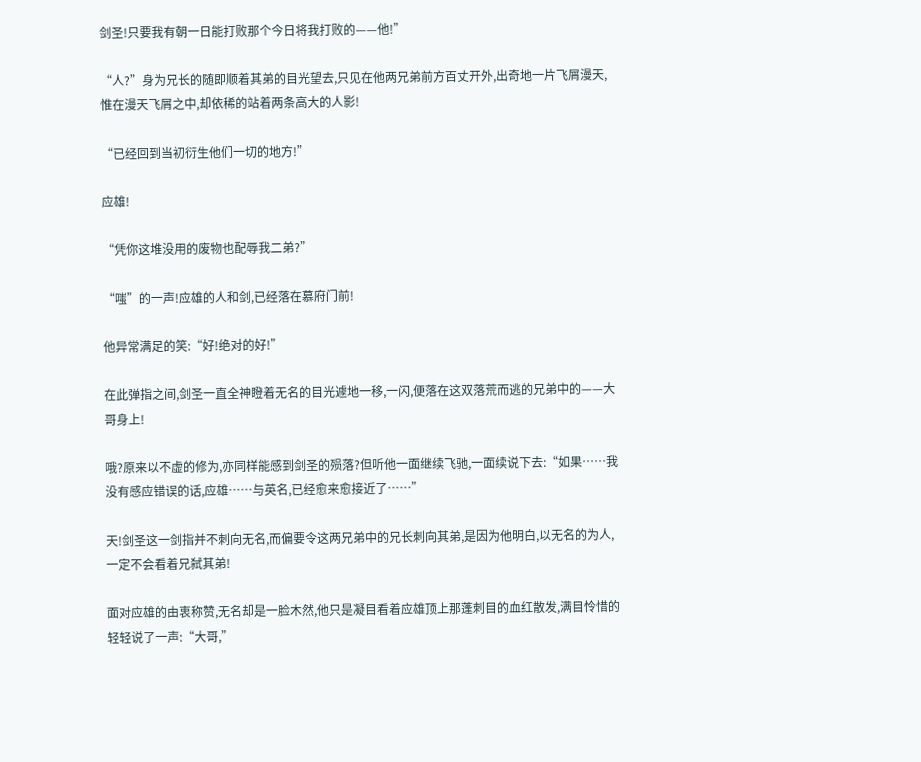剑圣!只要我有朝一日能打败那个今日将我打败的——他!”

“人?”身为兄长的随即顺着其弟的目光望去,只见在他两兄弟前方百丈开外,出奇地一片飞屑漫天,惟在漫天飞屑之中,却依稀的站着两条高大的人影!

“已经回到当初衍生他们一切的地方!”

应雄!

“凭你这堆没用的废物也配辱我二弟?”

“嗤”的一声!应雄的人和剑,已经落在慕府门前!

他异常满足的笑:“好!绝对的好!”

在此弹指之间,剑圣一直全神瞪着无名的目光遽地一移,一闪,便落在这双落荒而逃的兄弟中的——大哥身上!

哦?原来以不虚的修为,亦同样能感到剑圣的殒落?但听他一面继续飞驰,一面续说下去:“如果……我没有感应错误的话,应雄……与英名,已经愈来愈接近了……”

天!剑圣这一剑指并不刺向无名,而偏要令这两兄弟中的兄长刺向其弟,是因为他明白,以无名的为人,一定不会看着兄弑其弟!

面对应雄的由衷称赞,无名却是一脸木然,他只是凝目看着应雄顶上那蓬刺目的血红散发,满目怜惜的轻轻说了一声:“大哥,”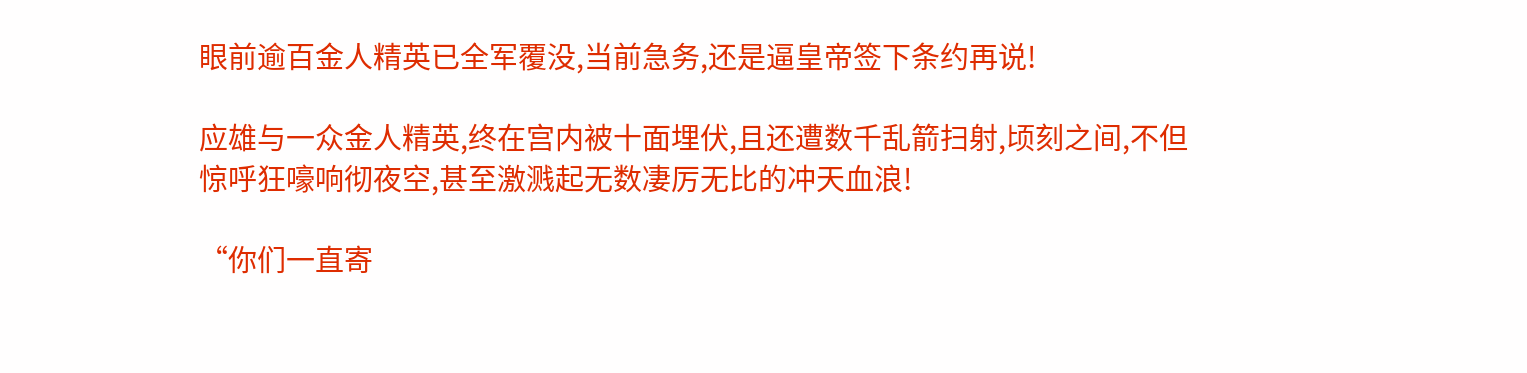眼前逾百金人精英已全军覆没,当前急务,还是逼皇帝签下条约再说!

应雄与一众金人精英,终在宫内被十面埋伏,且还遭数千乱箭扫射,顷刻之间,不但惊呼狂嚎响彻夜空,甚至激溅起无数凄厉无比的冲天血浪!

“你们一直寄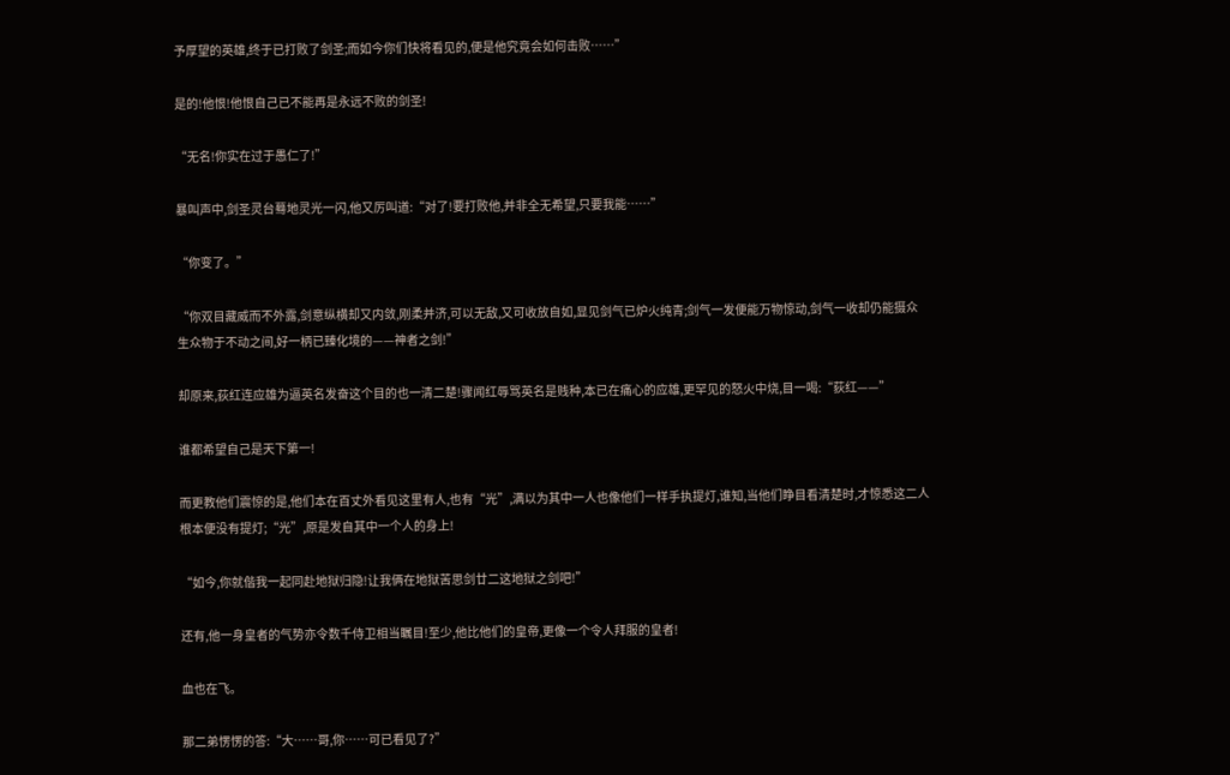予厚望的英雄,终于已打败了剑圣;而如今你们快将看见的,便是他究竟会如何击败……”

是的!他恨!他恨自己已不能再是永远不败的剑圣!

“无名!你实在过于愚仁了!”

暴叫声中,剑圣灵台蓦地灵光一闪,他又厉叫道:“对了!要打败他,并非全无希望,只要我能……”

“你变了。”

“你双目藏威而不外露,剑意纵横却又内敛,刚柔并济,可以无敌,又可收放自如,显见剑气已炉火纯青;剑气一发便能万物惊动,剑气一收却仍能摄众生众物于不动之间,好一柄已臻化境的——神者之剑!”

却原来,荻红连应雄为逼英名发奋这个目的也一清二楚!骤闻红辱骂英名是贱种,本已在痛心的应雄,更罕见的怒火中烧,目一喝:“荻红——”

谁都希望自己是天下第一!

而更教他们震惊的是,他们本在百丈外看见这里有人,也有“光”,满以为其中一人也像他们一样手执提灯,谁知,当他们睁目看清楚时,才惊悉这二人根本便没有提灯;“光”,原是发自其中一个人的身上!

“如今,你就偕我一起同赴地狱归隐!让我俩在地狱苦思剑廿二这地狱之剑吧!”

还有,他一身皇者的气势亦令数千侍卫相当瞩目!至少,他比他们的皇帝,更像一个令人拜服的皇者!

血也在飞。

那二弟愣愣的答:“大……哥,你……可已看见了?”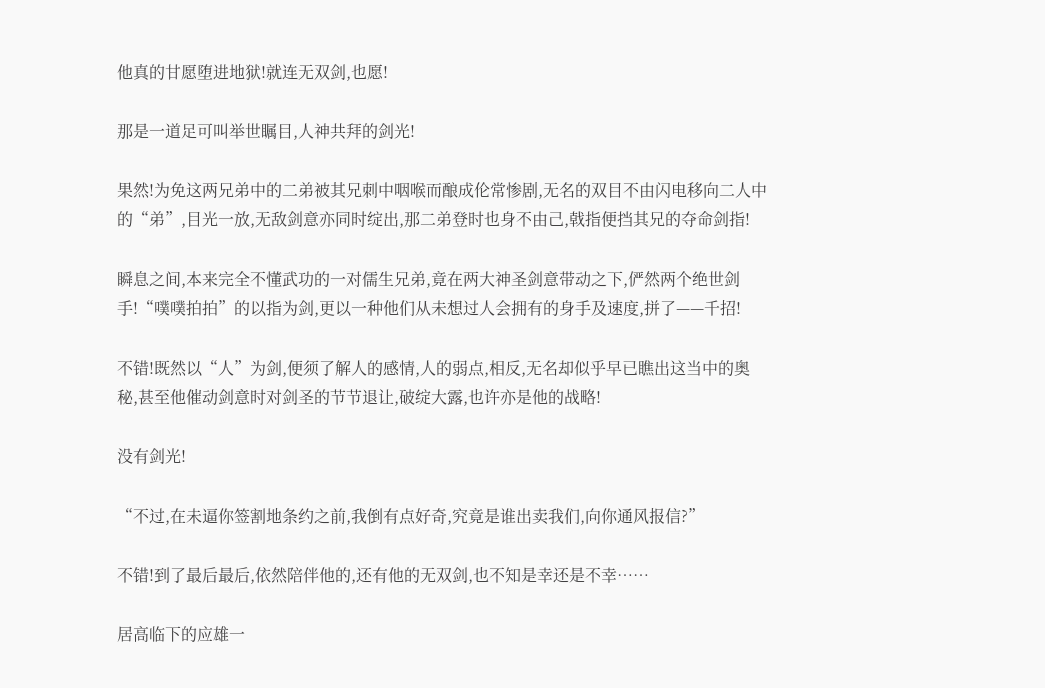他真的甘愿堕进地狱!就连无双剑,也愿!

那是一道足可叫举世瞩目,人神共拜的剑光!

果然!为免这两兄弟中的二弟被其兄刺中咽喉而酿成伦常惨剧,无名的双目不由闪电移向二人中的“弟”,目光一放,无敌剑意亦同时绽出,那二弟登时也身不由己,戟指便挡其兄的夺命剑指!

瞬息之间,本来完全不懂武功的一对儒生兄弟,竟在两大神圣剑意带动之下,俨然两个绝世剑手!“噗噗拍拍”的以指为剑,更以一种他们从未想过人会拥有的身手及速度,拼了——千招!

不错!既然以“人”为剑,便须了解人的感情,人的弱点,相反,无名却似乎早已瞧出这当中的奥秘,甚至他催动剑意时对剑圣的节节退让,破绽大露,也许亦是他的战略!

没有剑光!

“不过,在未逼你签割地条约之前,我倒有点好奇,究竟是谁出卖我们,向你通风报信?”

不错!到了最后最后,依然陪伴他的,还有他的无双剑,也不知是幸还是不幸……

居高临下的应雄一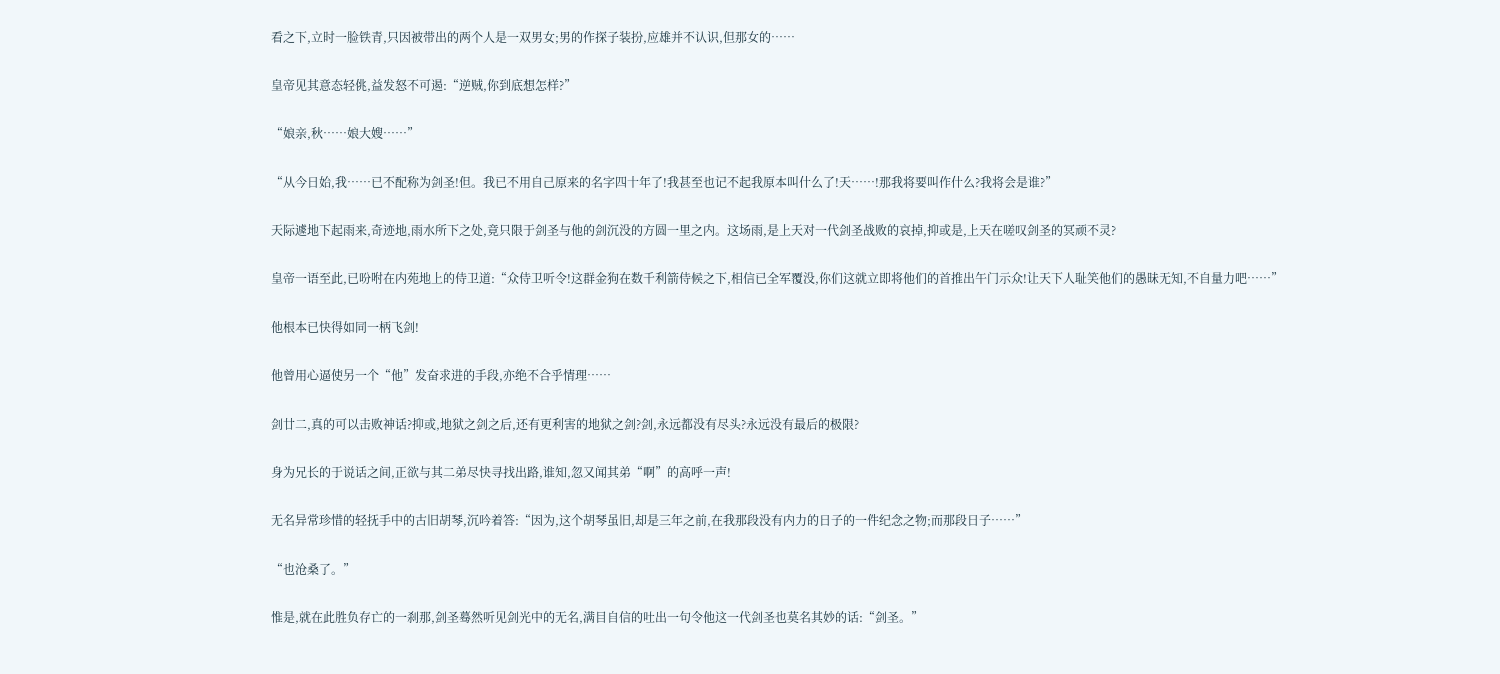看之下,立时一脸铁青,只因被带出的两个人是一双男女;男的作探子装扮,应雄并不认识,但那女的……

皇帝见其意态轻佻,益发怒不可遏:“逆贼,你到底想怎样?”

“娘亲,秋……娘大嫂……”

“从今日始,我……已不配称为剑圣!但。我已不用自己原来的名字四十年了!我甚至也记不起我原本叫什么了!天……!那我将要叫作什么?我将会是谁?”

天际遽地下起雨来,奇迹地,雨水所下之处,竟只限于剑圣与他的剑沉没的方圆一里之内。这场雨,是上天对一代剑圣战败的哀掉,抑或是,上天在嗟叹剑圣的冥顽不灵?

皇帝一语至此,已吩咐在内苑地上的侍卫道:“众侍卫听令!这群金狗在数千利箭侍候之下,相信已全军覆没,你们这就立即将他们的首推出午门示众!让天下人耻笑他们的愚昧无知,不自量力吧……”

他根本已快得如同一柄飞剑!

他曾用心逼使另一个“他”发奋求进的手段,亦绝不合乎情理……

剑廿二,真的可以击败神话?抑或,地狱之剑之后,还有更利害的地狱之剑?剑,永远都没有尽头?永远没有最后的极限?

身为兄长的于说话之间,正欲与其二弟尽快寻找出路,谁知,忽又闻其弟“啊”的高呼一声!

无名异常珍惜的轻抚手中的古旧胡琴,沉吟着答:“因为,这个胡琴虽旧,却是三年之前,在我那段没有内力的日子的一件纪念之物;而那段日子……”

“也沧桑了。”

惟是,就在此胜负存亡的一刹那,剑圣蓦然听见剑光中的无名,满目自信的吐出一句令他这一代剑圣也莫名其妙的话:“剑圣。”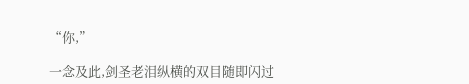“你,”

一念及此,剑圣老泪纵横的双目随即闪过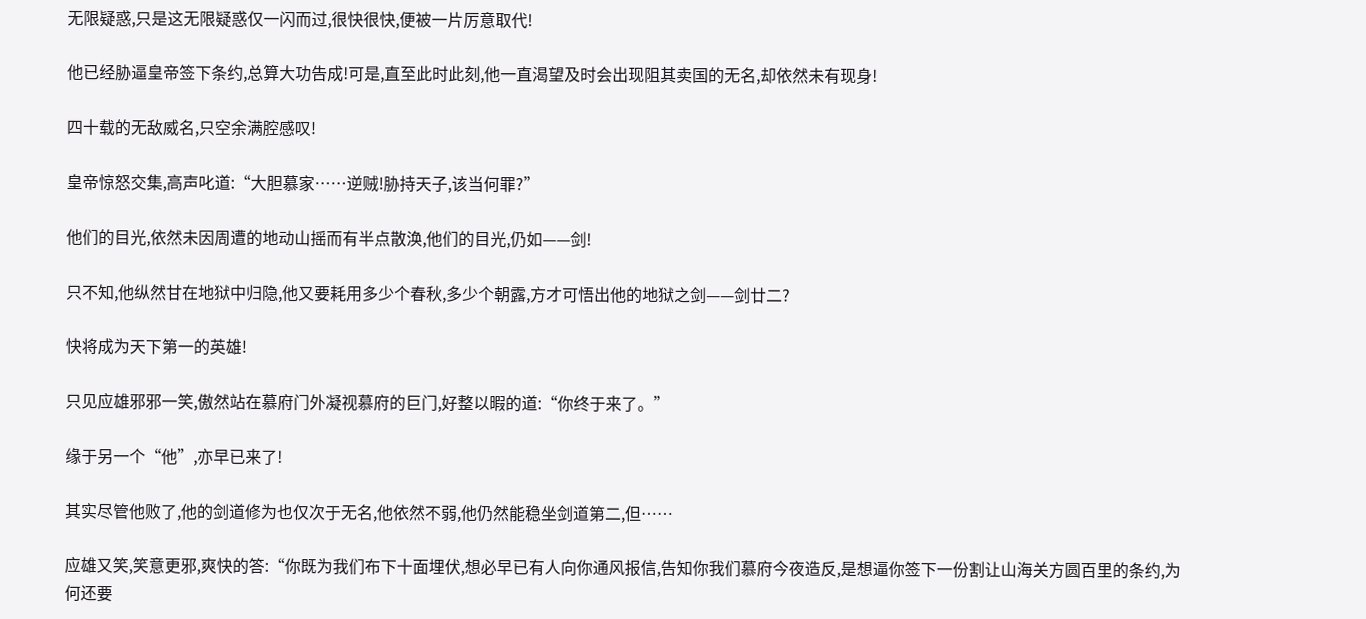无限疑惑,只是这无限疑惑仅一闪而过,很快很快,便被一片厉意取代!

他已经胁逼皇帝签下条约,总算大功告成!可是,直至此时此刻,他一直渴望及时会出现阻其卖国的无名,却依然未有现身!

四十载的无敌威名,只空余满腔感叹!

皇帝惊怒交集,高声叱道:“大胆慕家……逆贼!胁持天子,该当何罪?”

他们的目光,依然未因周遭的地动山摇而有半点散涣,他们的目光,仍如——剑!

只不知,他纵然甘在地狱中归隐,他又要耗用多少个春秋,多少个朝露,方才可悟出他的地狱之剑——剑廿二?

快将成为天下第一的英雄!

只见应雄邪邪一笑,傲然站在慕府门外凝视慕府的巨门,好整以暇的道:“你终于来了。”

缘于另一个“他”,亦早已来了!

其实尽管他败了,他的剑道修为也仅次于无名,他依然不弱,他仍然能稳坐剑道第二,但……

应雄又笑,笑意更邪,爽快的答:“你既为我们布下十面埋伏,想必早已有人向你通风报信,告知你我们慕府今夜造反,是想逼你签下一份割让山海关方圆百里的条约,为何还要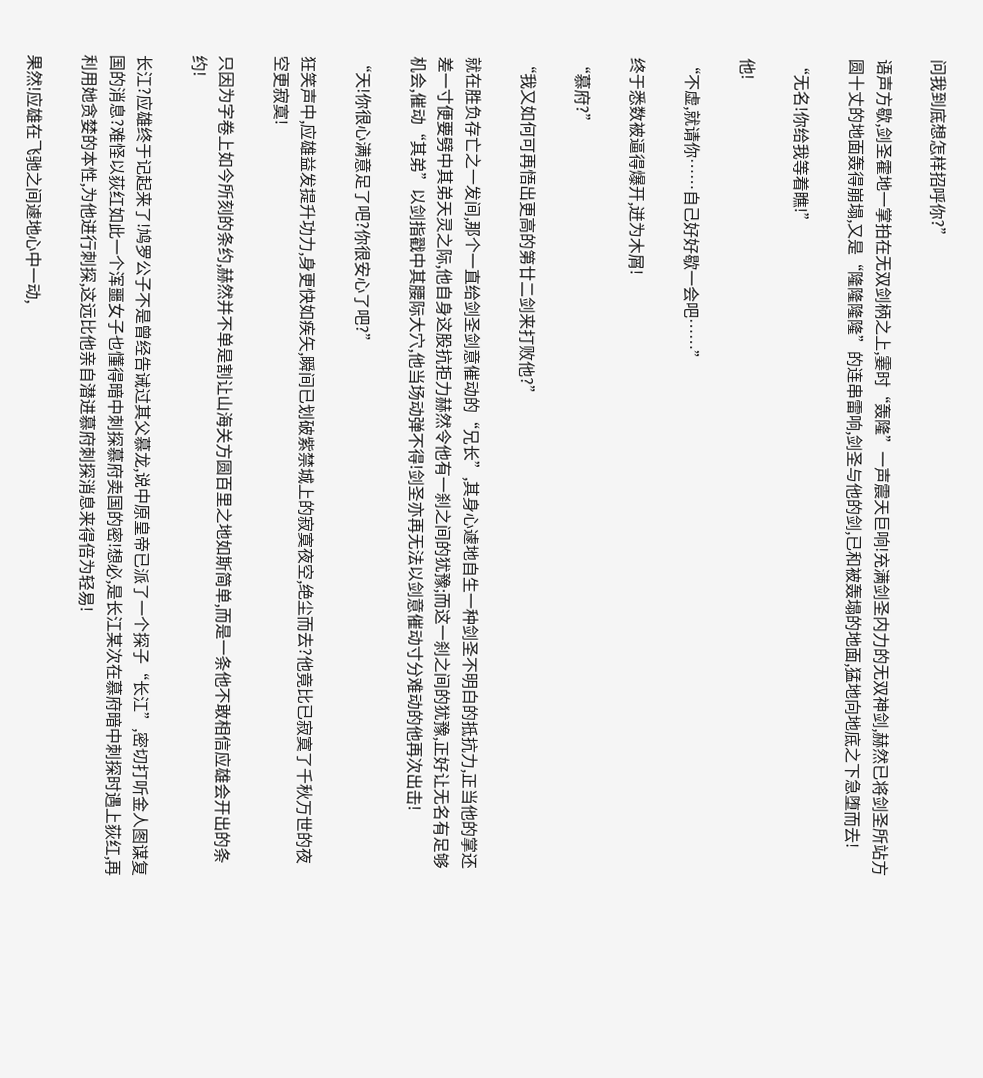问我到底想怎样招呼你?”

语声方歇,剑圣霍地一掌拍在无双剑柄之上,霎时“轰隆”一声震天巨响!充满剑圣内力的无双神剑,赫然已将剑圣所站方圆十丈的地面轰得崩塌,又是“隆隆隆隆”的连串雷响,剑圣与他的剑,已和被轰塌的地面,猛地向地底之下急堕而去!

“无名!你给我等着瞧!”

他!

“不虚,就请你……自己好好歇一会吧……”

终于悉数被逼得爆开,迸为木屑!

“慕府?”

“我又如何可再悟出更高的第廿二剑来打败他?”

就在胜负存亡之一发间,那个一直给剑圣剑意催动的“兄长”,其身心遽地自生一种剑圣不明白的抵抗力,正当他的掌还差一寸便要劈中其弟天灵之际,他自身这股抗拒力赫然令他有一刹之间的犹豫;而这一刹之间的犹豫,正好让无名有足够机会,催动“其弟”以剑指戳中其腰际大穴,他当场动弹不得!剑圣亦再无法以剑意催动寸分难动的他再次出击!

“天!你很心满意足了吧?你很安心了吧?”

狂笑声中,应雄益发提升功力,身更快如疾矢,瞬间已划破紫禁城上的寂寞夜空,绝尘而去?他竟比已寂寞了千秋万世的夜空更寂寞!

只因为字卷上如今所刻的条约,赫然并不单是割让山海关方圆百里之地如斯简单,而是一条他不敢相信应雄会开出的条约!

长江?应雄终于记起来了!鸠罗公子不是曾经告诫过其父慕龙,说中原皇帝已派了一个探子“长江”,密切打听金人图谋复国的消息?难怪以荻红如此一个浑噩女子也懂得暗中刺探慕府卖国的密!想必,是长江某次在慕府暗中刺探时遇上荻红,再利用她贪婪的本性,为他进行刺探,这远比他亲自潜进慕府刺探消息来得倍为轻易!

果然!应雄在飞驰之间遽地心中一动,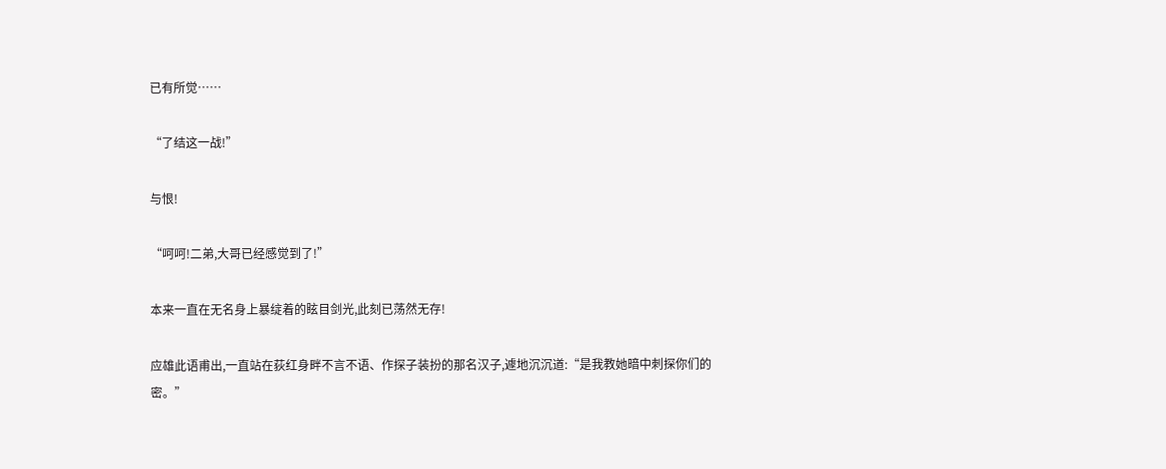已有所觉……

“了结这一战!”

与恨!

“呵呵!二弟,大哥已经感觉到了!”

本来一直在无名身上暴绽着的眩目剑光,此刻已荡然无存!

应雄此语甫出,一直站在荻红身畔不言不语、作探子装扮的那名汉子,遽地沉沉道:“是我教她暗中刺探你们的密。”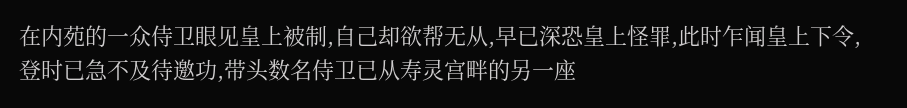在内苑的一众侍卫眼见皇上被制,自己却欲帮无从,早已深恐皇上怪罪,此时乍闻皇上下令,登时已急不及待邀功,带头数名侍卫已从寿灵宫畔的另一座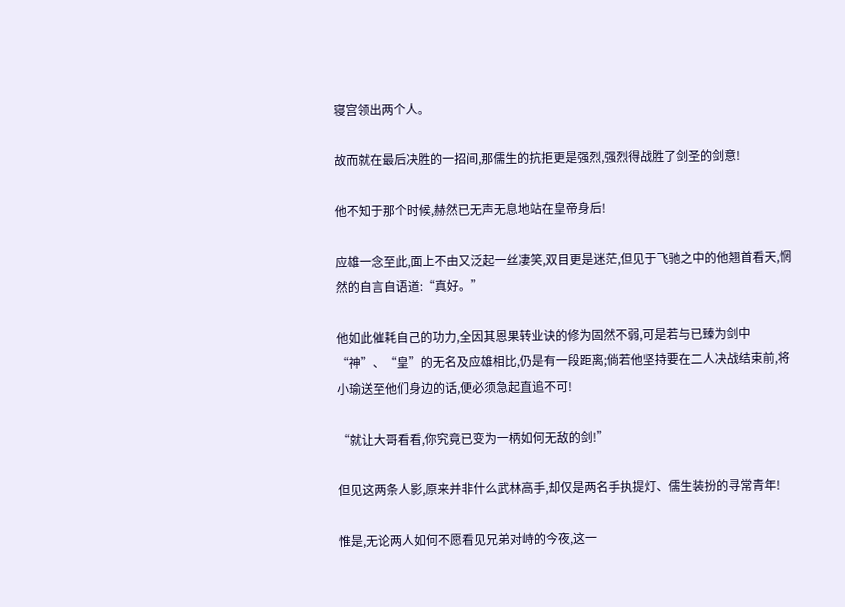寝宫领出两个人。

故而就在最后决胜的一招间,那儒生的抗拒更是强烈,强烈得战胜了剑圣的剑意!

他不知于那个时候,赫然已无声无息地站在皇帝身后!

应雄一念至此,面上不由又泛起一丝凄笑,双目更是迷茫,但见于飞驰之中的他翘首看天,惘然的自言自语道:“真好。”

他如此催耗自己的功力,全因其恩果转业诀的修为固然不弱,可是若与已臻为剑中“神”、“皇”的无名及应雄相比,仍是有一段距离;倘若他坚持要在二人决战结束前,将小瑜送至他们身边的话,便必须急起直追不可!

“就让大哥看看,你究竟已变为一柄如何无敌的剑!”

但见这两条人影,原来并非什么武林高手,却仅是两名手执提灯、儒生装扮的寻常青年!

惟是,无论两人如何不愿看见兄弟对峙的今夜,这一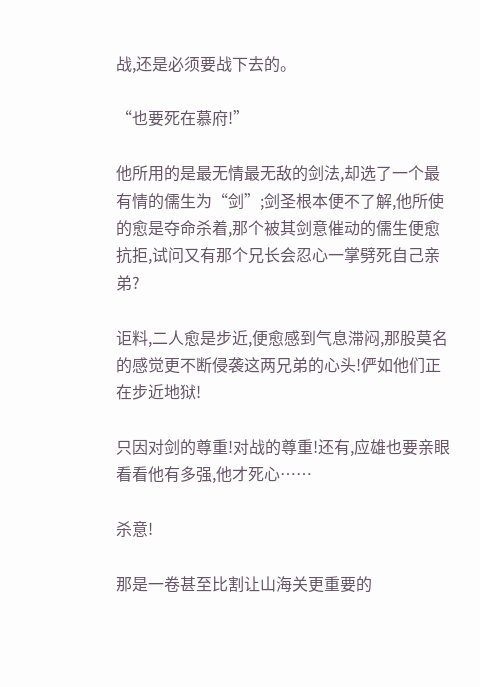战,还是必须要战下去的。

“也要死在慕府!”

他所用的是最无情最无敌的剑法,却选了一个最有情的儒生为“剑”;剑圣根本便不了解,他所使的愈是夺命杀着,那个被其剑意催动的儒生便愈抗拒,试问又有那个兄长会忍心一掌劈死自己亲弟?

讵料,二人愈是步近,便愈感到气息滞闷,那股莫名的感觉更不断侵袭这两兄弟的心头!俨如他们正在步近地狱!

只因对剑的尊重!对战的尊重!还有,应雄也要亲眼看看他有多强,他才死心……

杀意!

那是一卷甚至比割让山海关更重要的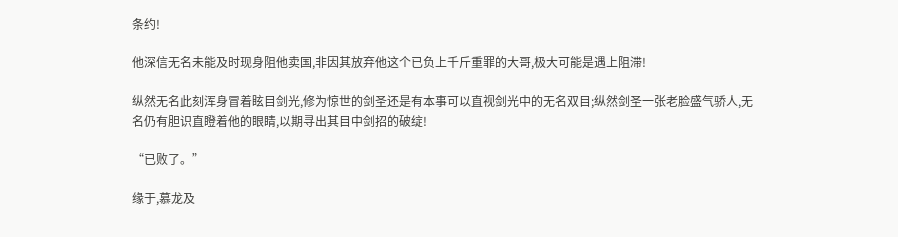条约!

他深信无名未能及时现身阻他卖国,非因其放弃他这个已负上千斤重罪的大哥,极大可能是遇上阻滞!

纵然无名此刻浑身冒着眩目剑光,修为惊世的剑圣还是有本事可以直视剑光中的无名双目;纵然剑圣一张老脸盛气骄人,无名仍有胆识直瞪着他的眼睛,以期寻出其目中剑招的破绽!

“已败了。”

缘于,慕龙及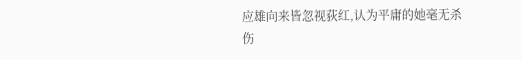应雄向来皆忽视荻红,认为平庸的她毫无杀伤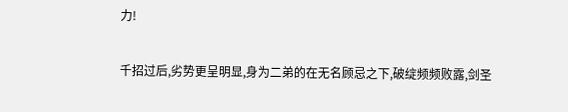力!

千招过后,劣势更呈明显,身为二弟的在无名顾忌之下,破绽频频败露,剑圣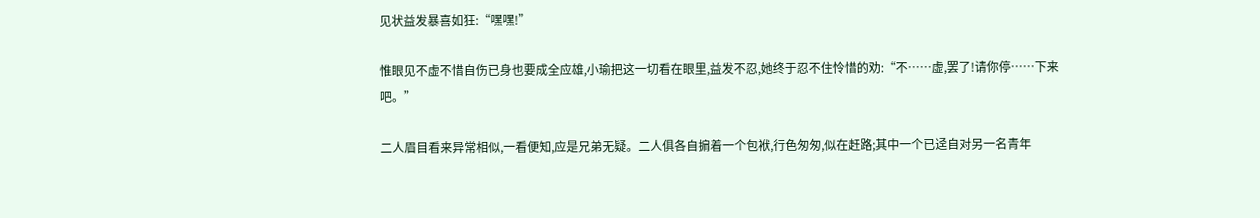见状益发暴喜如狂:“嘿嘿!”

惟眼见不虚不惜自伤已身也要成全应雄,小瑜把这一切看在眼里,益发不忍,她终于忍不住怜惜的劝:“不……虚,罢了!请你停……下来吧。”

二人眉目看来异常相似,一看便知,应是兄弟无疑。二人俱各自掮着一个包袱,行色匆匆,似在赶路;其中一个已迳自对另一名青年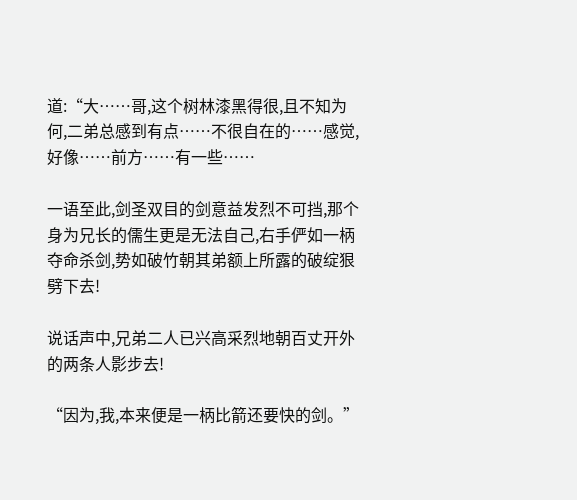道:“大……哥,这个树林漆黑得很,且不知为何,二弟总感到有点……不很自在的……感觉,好像……前方……有一些……

一语至此,剑圣双目的剑意益发烈不可挡,那个身为兄长的儒生更是无法自己,右手俨如一柄夺命杀剑,势如破竹朝其弟额上所露的破绽狠劈下去!

说话声中,兄弟二人已兴高采烈地朝百丈开外的两条人影步去!

“因为,我,本来便是一柄比箭还要快的剑。”